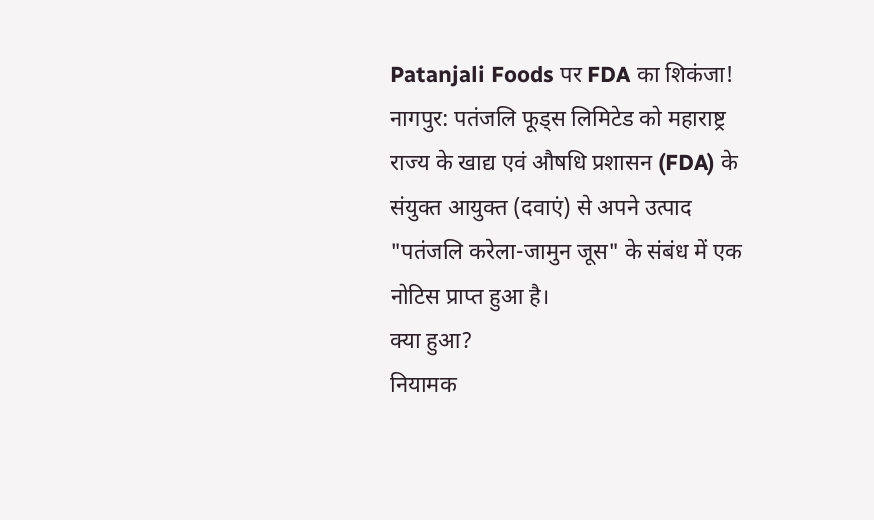Patanjali Foods पर FDA का शिकंजा!
नागपुर: पतंजलि फूड्स लिमिटेड को महाराष्ट्र राज्य के खाद्य एवं औषधि प्रशासन (FDA) के संयुक्त आयुक्त (दवाएं) से अपने उत्पाद "पतंजलि करेला-जामुन जूस" के संबंध में एक नोटिस प्राप्त हुआ है।
क्या हुआ?
नियामक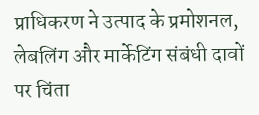प्राधिकरण ने उत्पाद के प्रमोशनल, लेबलिंग और मार्केटिंग संबंधी दावों पर चिंता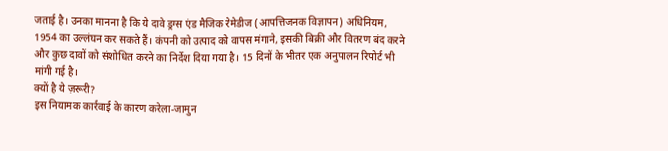जताई है। उनका मानना है कि ये दावे ड्रग्स एंड मैजिक रेमेडीज (आपत्तिजनक विज्ञापन) अधिनियम, 1954 का उल्लंघन कर सकते हैं। कंपनी को उत्पाद को वापस मंगाने, इसकी बिक्री और वितरण बंद करने और कुछ दावों को संशोधित करने का निर्देश दिया गया है। 15 दिनों के भीतर एक अनुपालन रिपोर्ट भी मांगी गई है।
क्यों है ये ज़रूरी?
इस नियामक कार्रवाई के कारण करेला-जामुन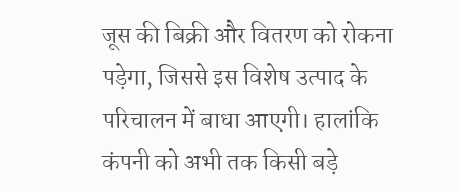जूस की बिक्री और वितरण को रोकना पड़ेगा, जिससे इस विशेष उत्पाद के परिचालन में बाधा आएगी। हालांकि कंपनी को अभी तक किसी बड़े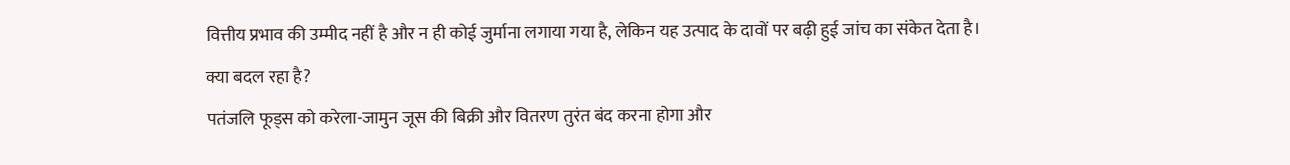वित्तीय प्रभाव की उम्मीद नहीं है और न ही कोई जुर्माना लगाया गया है, लेकिन यह उत्पाद के दावों पर बढ़ी हुई जांच का संकेत देता है।
क्या बदल रहा है?
पतंजलि फूड्स को करेला-जामुन जूस की बिक्री और वितरण तुरंत बंद करना होगा और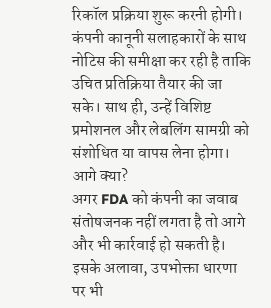रिकॉल प्रक्रिया शुरू करनी होगी। कंपनी कानूनी सलाहकारों के साथ नोटिस की समीक्षा कर रही है ताकि उचित प्रतिक्रिया तैयार की जा सके। साथ ही, उन्हें विशिष्ट प्रमोशनल और लेबलिंग सामग्री को संशोधित या वापस लेना होगा।
आगे क्या?
अगर FDA को कंपनी का जवाब संतोषजनक नहीं लगता है तो आगे और भी कार्रवाई हो सकती है। इसके अलावा, उपभोक्ता धारणा पर भी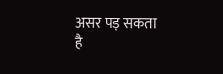असर पड़ सकता है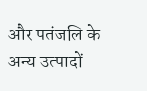और पतंजलि के अन्य उत्पादों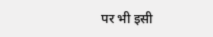पर भी इसी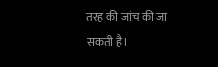तरह की जांच की जा सकती है।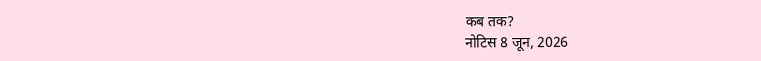कब तक?
नोटिस 8 जून, 2026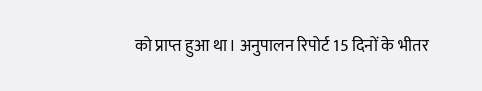को प्राप्त हुआ था। अनुपालन रिपोर्ट 15 दिनों के भीतर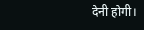देनी होगी।